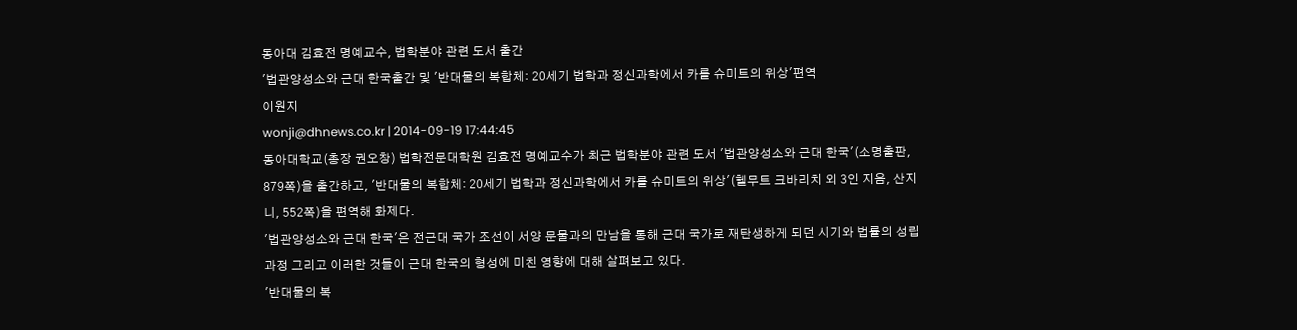동아대 김효전 명예교수, 법학분야 관련 도서 출간
'법관양성소와 근대 한국출간 및 '반대물의 복합체: 20세기 법학과 정신과학에서 카를 슈미트의 위상'편역
이원지
wonji@dhnews.co.kr | 2014-09-19 17:44:45
동아대학교(총장 권오창) 법학전문대학원 김효전 명예교수가 최근 법학분야 관련 도서 '법관양성소와 근대 한국'(소명출판, 879쪽)을 출간하고, '반대물의 복합체: 20세기 법학과 정신과학에서 카를 슈미트의 위상'(헬무트 크바리치 외 3인 지음, 산지니, 552쪽)을 편역해 화제다.
'법관양성소와 근대 한국'은 전근대 국가 조선이 서양 문물과의 만남을 통해 근대 국가로 재탄생하게 되던 시기와 법률의 성립과정 그리고 이러한 것들이 근대 한국의 형성에 미친 영향에 대해 살펴보고 있다.
'반대물의 복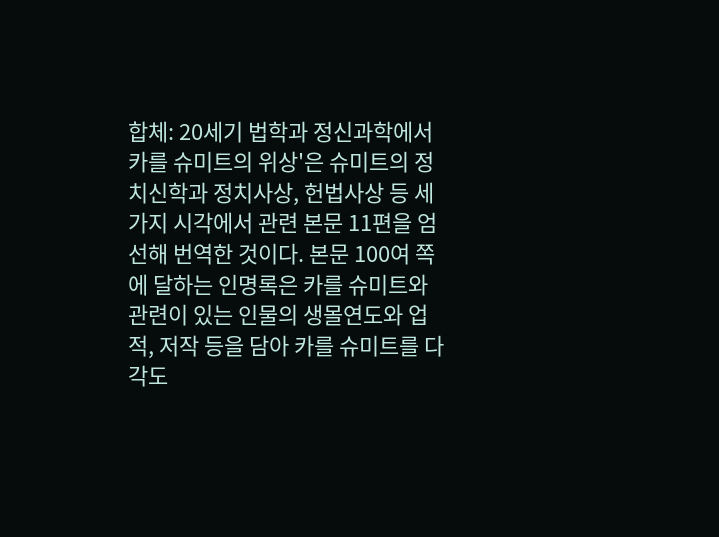합체: 20세기 법학과 정신과학에서 카를 슈미트의 위상'은 슈미트의 정치신학과 정치사상, 헌법사상 등 세 가지 시각에서 관련 본문 11편을 엄선해 번역한 것이다. 본문 100여 쪽에 달하는 인명록은 카를 슈미트와 관련이 있는 인물의 생몰연도와 업적, 저작 등을 담아 카를 슈미트를 다각도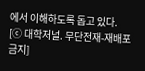에서 이해하도록 돕고 있다.
[ⓒ 대학저널. 무단전재-재배포 금지]